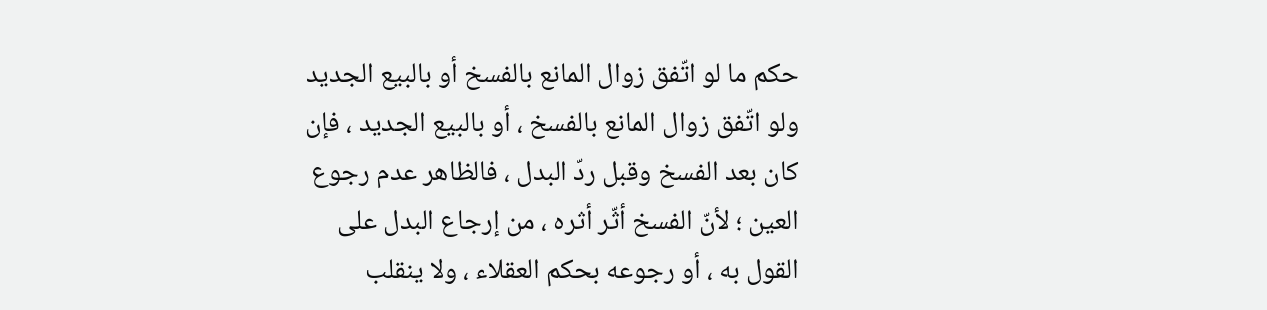حكم ما لو اتّفق زوال المانع بالفسخ أو بالبيع الجديد
ولو اتّفق زوال المانع بالفسخ ، أو بالبيع الجديد ، فإن كان بعد الفسخ وقبل ردّ البدل ، فالظاهر عدم رجوع العين ؛ لأنّ الفسخ أثّر أثره ، من إرجاع البدل على القول به ، أو رجوعه بحكم العقلاء ، ولا ينقلب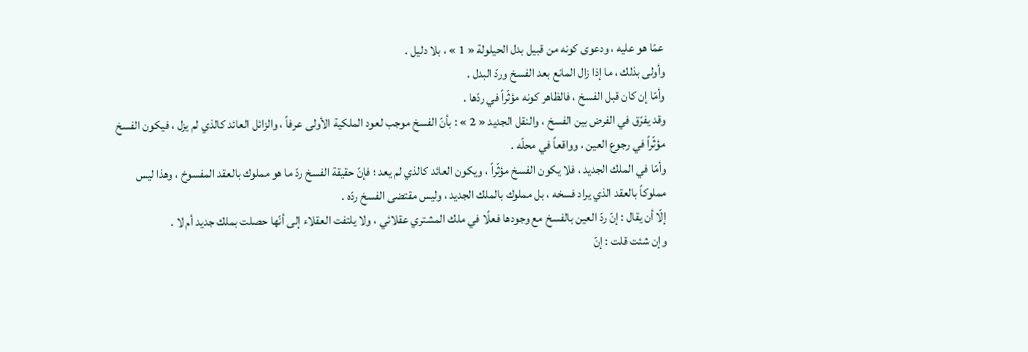عمّا هو عليه ، ودعوى كونه من قبيل بدل الحيلولة « 1 » ، بلا دليل .
وأولى بذلك ، ما إذا زال المانع بعد الفسخ وردّ البدل .
وأمّا إن كان قبل الفسخ ، فالظاهر كونه مؤثّراً في ردّها .
وقد يفرّق في الفرض بين الفسخ ، والنقل الجديد « 2 » : بأنّ الفسخ موجب لعود الملكية الأولى عرفاً ، والزائل العائد كالذي لم يزل ، فيكون الفسخ مؤثّراً في رجوع العين ، وواقعاً في محلّه .
وأمّا في الملك الجديد ، فلا يكون الفسخ مؤثّراً ، ويكون العائد كالذي لم يعد ؛ فإنّ حقيقة الفسخ ردّ ما هو مملوك بالعقد المفسوخ ، وهذا ليس مملوكاً بالعقد الذي يراد فسخه ، بل مملوك بالملك الجديد ، وليس مقتضى الفسخ ردّه .
إلّا أن يقال : إنّ ردّ العين بالفسخ مع وجودها فعلًا في ملك المشتري عقلائي ، ولا يلتفت العقلاء إلى أنّها حصلت بملك جديد أم لا .
وإن شئت قلت : إنّ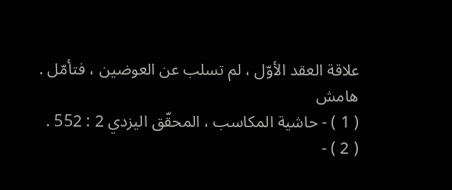علاقة العقد الأوّل ، لم تسلب عن العوضين ، فتأمّل .
هامش
( 1 ) - حاشية المكاسب ، المحقّق اليزدي 2 : 552 .
( 2 ) -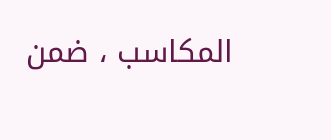المكاسب ، ضمن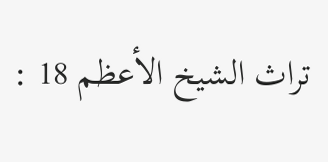تراث الشيخ الأعظم 18 :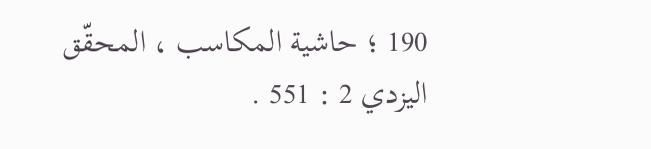190 ؛ حاشية المكاسب ، المحقّق اليزدي 2 : 551 .